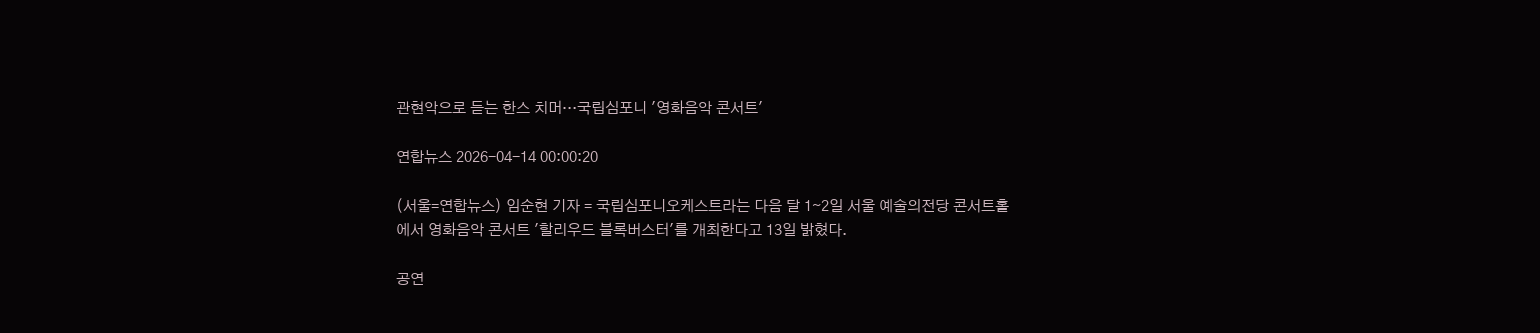관현악으로 듣는 한스 치머…국립심포니 '영화음악 콘서트'

연합뉴스 2026-04-14 00:00:20

(서울=연합뉴스) 임순현 기자 = 국립심포니오케스트라는 다음 달 1∼2일 서울 예술의전당 콘서트홀에서 영화음악 콘서트 '할리우드 블록버스터'를 개최한다고 13일 밝혔다.

공연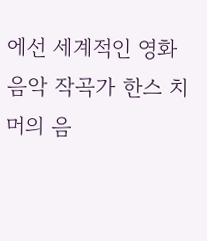에선 세계적인 영화 음악 작곡가 한스 치머의 음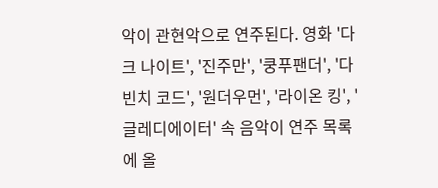악이 관현악으로 연주된다. 영화 '다크 나이트', '진주만', '쿵푸팬더', '다빈치 코드', '원더우먼', '라이온 킹', '글레디에이터' 속 음악이 연주 목록에 올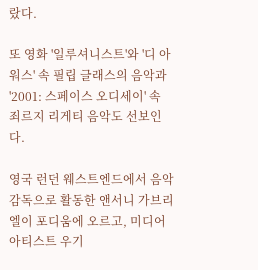랐다.

또 영화 '일루셔니스트'와 '디 아워스' 속 필립 글래스의 음악과 '2001: 스페이스 오디세이' 속 죄르지 리게티 음악도 선보인다.

영국 런던 웨스트엔드에서 음악감독으로 활동한 앤서니 가브리엘이 포디움에 오르고, 미디어 아티스트 우기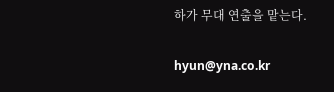하가 무대 연출을 맡는다.

hyun@yna.co.kr